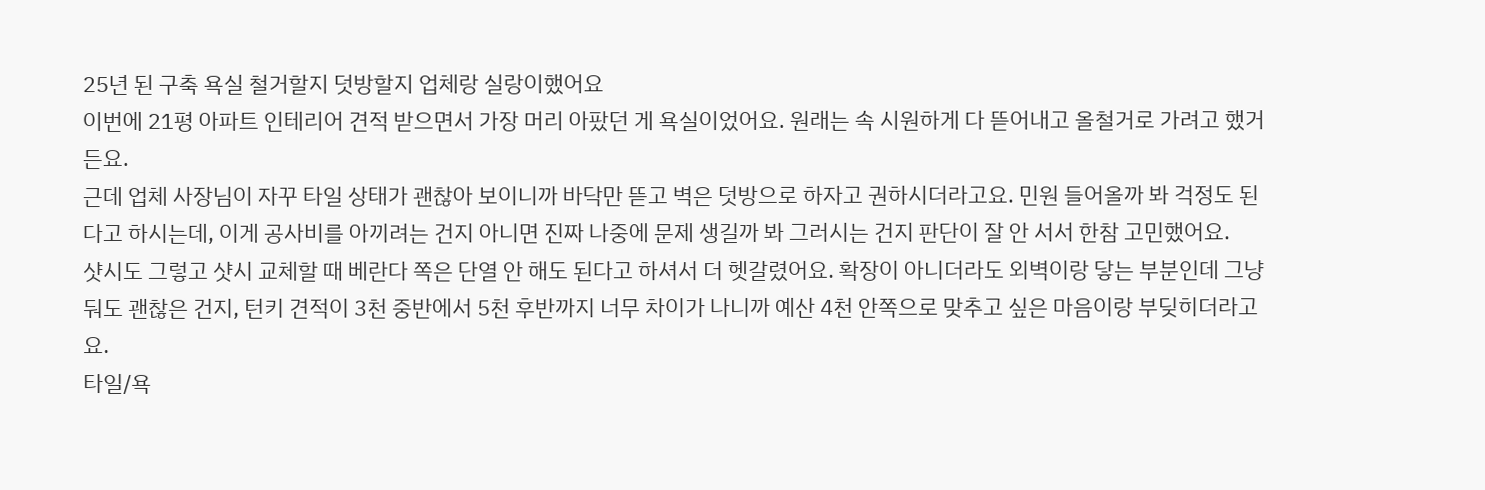25년 된 구축 욕실 철거할지 덧방할지 업체랑 실랑이했어요
이번에 21평 아파트 인테리어 견적 받으면서 가장 머리 아팠던 게 욕실이었어요. 원래는 속 시원하게 다 뜯어내고 올철거로 가려고 했거든요.
근데 업체 사장님이 자꾸 타일 상태가 괜찮아 보이니까 바닥만 뜯고 벽은 덧방으로 하자고 권하시더라고요. 민원 들어올까 봐 걱정도 된다고 하시는데, 이게 공사비를 아끼려는 건지 아니면 진짜 나중에 문제 생길까 봐 그러시는 건지 판단이 잘 안 서서 한참 고민했어요.
샷시도 그렇고 샷시 교체할 때 베란다 쪽은 단열 안 해도 된다고 하셔서 더 헷갈렸어요. 확장이 아니더라도 외벽이랑 닿는 부분인데 그냥 둬도 괜찮은 건지, 턴키 견적이 3천 중반에서 5천 후반까지 너무 차이가 나니까 예산 4천 안쪽으로 맞추고 싶은 마음이랑 부딪히더라고요.
타일/욕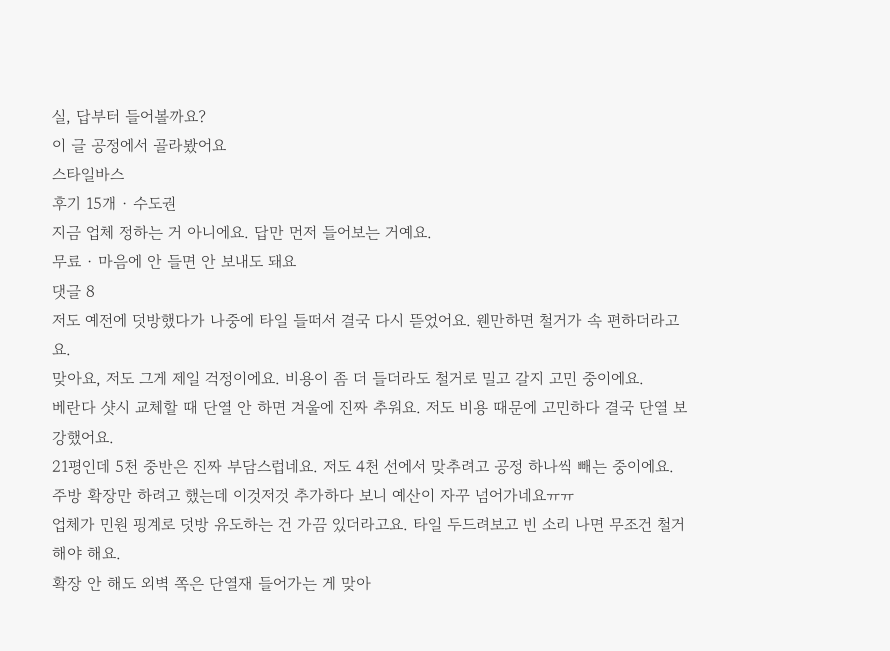실, 답부터 들어볼까요?
이 글 공정에서 골라봤어요
스타일바스
후기 15개 · 수도권
지금 업체 정하는 거 아니에요. 답만 먼저 들어보는 거예요.
무료 · 마음에 안 들면 안 보내도 돼요
댓글 8
저도 예전에 덧방했다가 나중에 타일 들떠서 결국 다시 뜯었어요. 웬만하면 철거가 속 편하더라고요.
맞아요, 저도 그게 제일 걱정이에요. 비용이 좀 더 들더라도 철거로 밀고 갈지 고민 중이에요.
베란다 샷시 교체할 때 단열 안 하면 겨울에 진짜 추워요. 저도 비용 때문에 고민하다 결국 단열 보강했어요.
21평인데 5천 중반은 진짜 부담스럽네요. 저도 4천 선에서 맞추려고 공정 하나씩 빼는 중이에요.
주방 확장만 하려고 했는데 이것저것 추가하다 보니 예산이 자꾸 넘어가네요ㅠㅠ
업체가 민원 핑계로 덧방 유도하는 건 가끔 있더라고요. 타일 두드려보고 빈 소리 나면 무조건 철거해야 해요.
확장 안 해도 외벽 쪽은 단열재 들어가는 게 맞아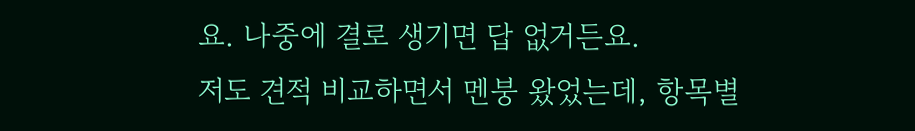요. 나중에 결로 생기면 답 없거든요.
저도 견적 비교하면서 멘붕 왔었는데, 항목별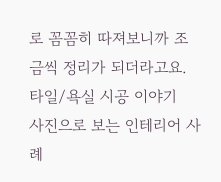로 꼼꼼히 따져보니까 조금씩 정리가 되더라고요.
타일/욕실 시공 이야기
사진으로 보는 인테리어 사례